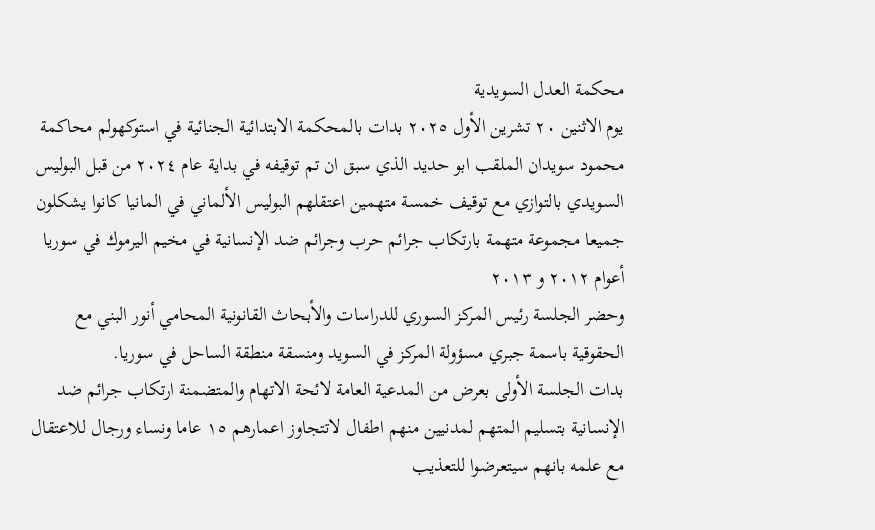محكمة العدل السويدية
يوم الاثنين ٢٠ تشرين الأول ٢٠٢٥ بدات بالمحكمة الابتدائية الجنائية في استوكهولم محاكمة محمود سويدان الملقب ابو حديد الذي سبق ان تم توقيفه في بداية عام ٢٠٢٤ من قبل البوليس السويدي بالتوازي مع توقيف خمسة متهمين اعتقلهم البوليس الألماني في المانيا كانوا يشكلون جميعا مجموعة متهمة بارتكاب جرائم حرب وجرائم ضد الإنسانية في مخيم اليرموك في سوريا أعوام ٢٠١٢ و ٢٠١٣
وحضر الجلسة رئيس المركز السوري للدراسات والأبحاث القانونية المحامي أنور البني مع الحقوقية باسمة جبري مسؤولة المركز في السويد ومنسقة منطقة الساحل في سوريا.
بدات الجلسة الأولى بعرض من المدعية العامة لائحة الاتهام والمتضمنة ارتكاب جرائم ضد الإنسانية بتسليم المتهم لمدنيين منهم اطفال لاتتجاوز اعمارهم ١٥ عاما ونساء ورجال للاعتقال مع علمه بانهم سيتعرضوا للتعذيب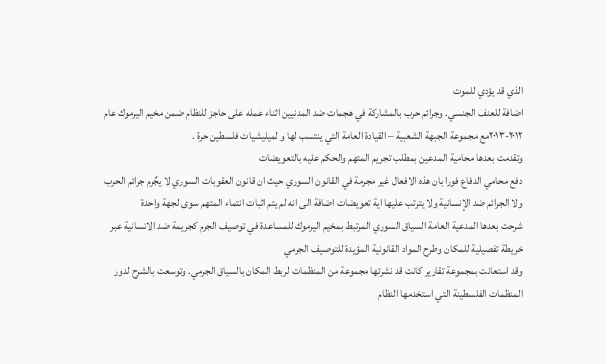الذي قد يؤدي للموت
اضافة للعنف الجنسي. وجرائم حرب بالمشاركة في هجمات ضد المدنيين اثناء عمله على حاجز للنظام ضمن مخيم اليرموك عام ٢٠١٢-٢٠١٣مع مجموعة الجبهة الشعبية – القيادة العامة التي ينتسب لها و لميليشيات فلسطين حرة .
وتقدمت بعدها محامية المدعين بمطلب تجريم المتهم والحكم عليه بالتعويضات
دفع محامي الدفاع فورا بان هذه الافعال غير مجرمة في القانون السوري حيث ان قانون العقوبات السوري لا يجٌرم جرائم الحرب ولا الجرائم ضد الإنسانية ولا يترتب عليها اية تعويضات اضافة الى انه لم يتم اثبات انتماء المتهم سوى لجهة واحدة
شرحت بعدها المدعية العامة السياق السوري المرتبط بمخيم اليرموك للمساعدة في توصيف الجرم كجريمة ضد الانسانية عبر خريطة تفصيلية للمكان وطرح المواد القانونية المؤيدة للتوصيف الجرمي
وقد استعانت بمجموعة تقارير كانت قد نشرتها مجموعة من المنظمات لربط المكان بالسياق الجرمي. وتوسعت بالشرح لدور المنظمات الفلسطينة التي استخدمها النظام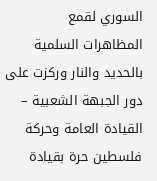السوري لقمع المظاهرات السلمية بالحديد والنار وركزت على دور الجبهة الشعبية – القيادة العامة وحركة فلسطين حرة بقيادة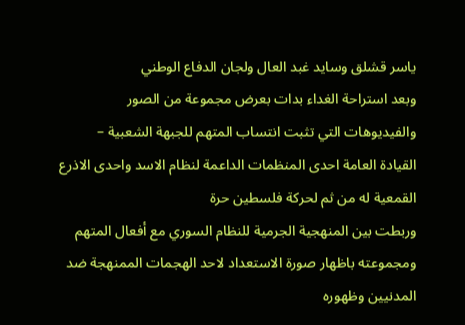ياسر قشلق وسايد غبد العال ولجان الدفاع الوطني
وبعد استراحة الغداء بدات بعرض مجموعة من الصور والفيديوهات التي تثبت انتساب المتهم للجبهة الشعبية – القيادة العامة احدى المنظمات الداعمة لنظام الاسد واحدى الاذرع القمعية له من ثم لحركة فلسطين حرة
وربطت بين المنهجية الجرمية للنظام السوري مع أفعال المتهم ومجموعته باظهار صورة الاستعداد لاحد الهجمات الممنهجة ضد المدنيين وظهوره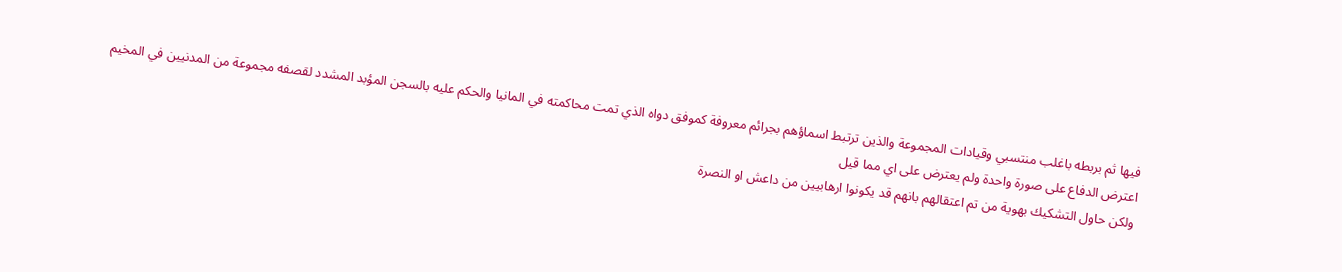فيها ثم بربطه باغلب منتسبي وقيادات المجموعة والذين ترتبط اسماؤهم بجرائم معروفة كموفق دواه الذي تمت محاكمته في المانيا والحكم عليه بالسجن المؤبد المشدد لقصفه مجموعة من المدنيين في المخيم
اعترض الدفاع على صورة واحدة ولم يعترض على اي مما قيل
ولكن حاول التشكيك بهوية من تم اعتقالهم بانهم قد يكونوا ارهابيين من داعش او النصرة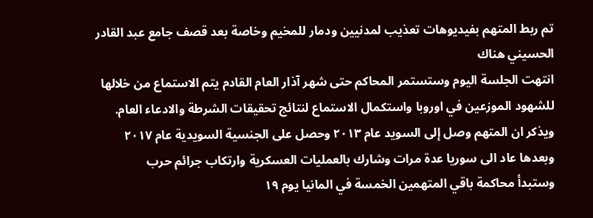تم ربط المتهم بفيديوهات تعذيب لمدنيين ودمار للمخيم وخاصة بعد قصف جامع عبد القادر الحسيني هناك
انتهت الجلسة اليوم وستستمر المحاكم حتى شهر آذار العام القادم يتم الاستماع من خلالها للشهود الموزعين في اوروبا واستكمال الاستماع لنتائج تحقيقات الشرطة والادعاء العام.
ويذكر ان المتهم وصل إلى السويد عام ٢٠١٣ وحصل على الجنسية السويدية عام ٢٠١٧ وبعدها عاد الى سوريا عدة مرات وشارك بالعمليات العسكرية وارتكاب جرائم حرب
وستبدأ محاكمة باقي المتهمين الخمسة في المانيا يوم ١٩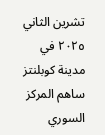تشرين الثاني ٢٠٢٥ في مدينة كوبلنتز
ساهم المركز السوري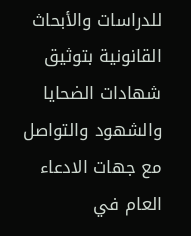للدراسات والأبحاث القانونية بتوثيق شهادات الضحايا والشهود والتواصل مع جهات الادعاء العام في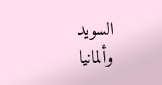السويد وألمانيا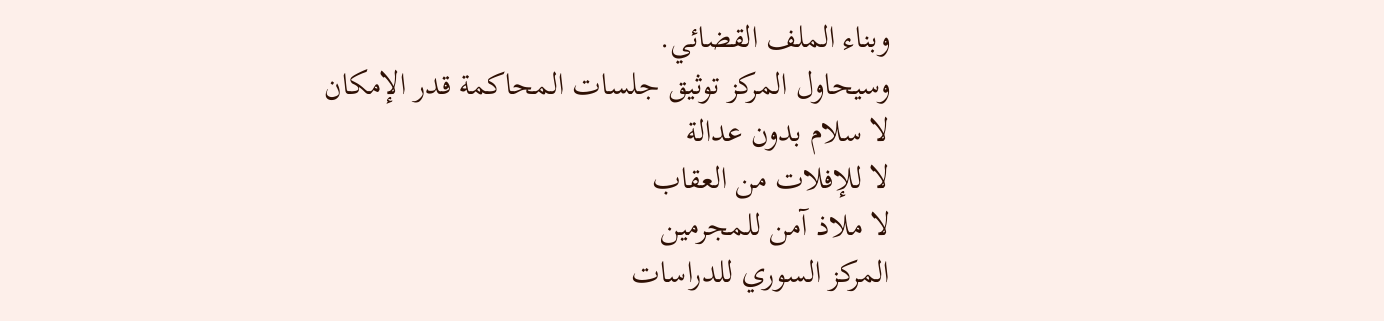وبناء الملف القضائي.
وسيحاول المركز توثيق جلسات المحاكمة قدر الإمكان
لا سلام بدون عدالة
لا للإفلات من العقاب
لا ملاذ آمن للمجرمين
المركز السوري للدراسات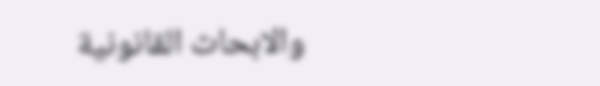والابحاث القانونية